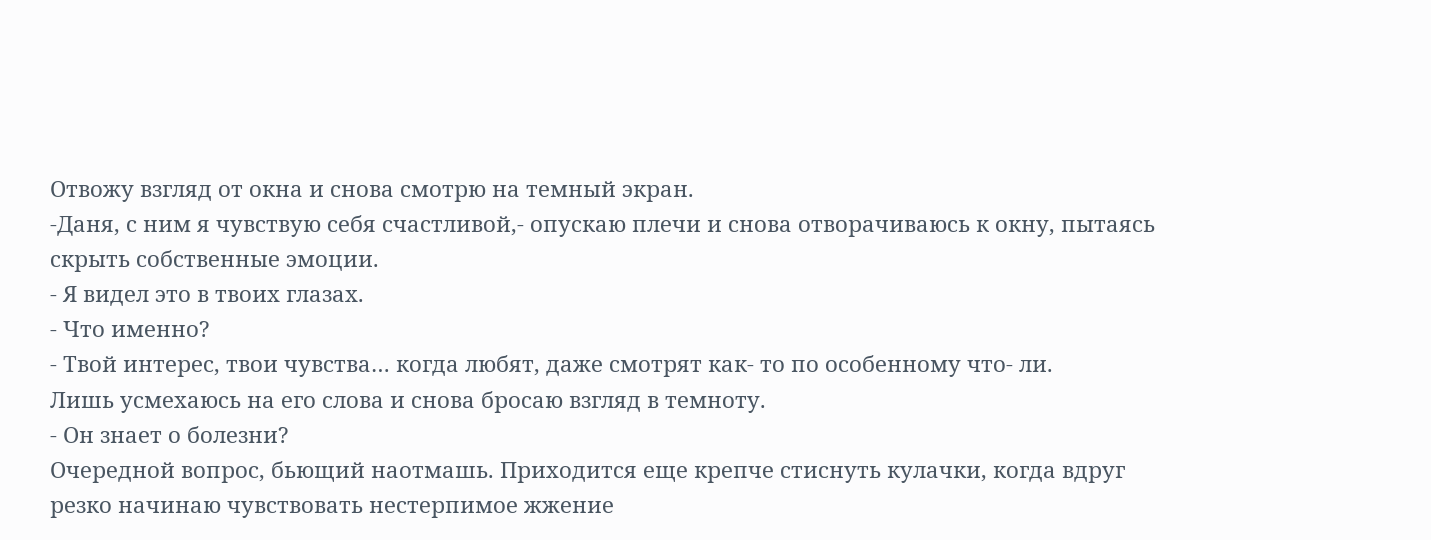Отвожу взгляд от окна и снова смотрю на темный экран.
-Даня, с ним я чувствую себя счастливой,- опускаю плечи и снова отворачиваюсь к окну, пытаясь скрыть собственные эмоции.
- Я видел это в твоих глазах.
- Что именно?
- Твой интерес, твои чувства… когда любят, даже смотрят как- то по особенному что- ли.
Лишь усмехаюсь на его слова и снова бросаю взгляд в темноту.
- Он знает о болезни?
Очередной вопрос, бьющий наотмашь. Приходится еще крепче стиснуть кулачки, когда вдруг резко начинаю чувствовать нестерпимое жжение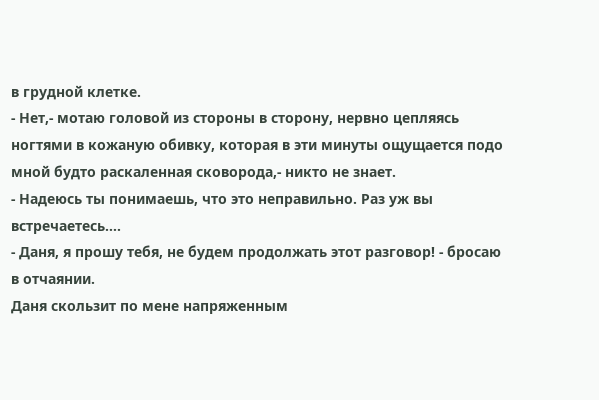в грудной клетке.
- Нет,- мотаю головой из стороны в сторону, нервно цепляясь ногтями в кожаную обивку, которая в эти минуты ощущается подо мной будто раскаленная сковорода,- никто не знает.
- Надеюсь ты понимаешь, что это неправильно. Раз уж вы встречаетесь….
- Даня, я прошу тебя, не будем продолжать этот разговор! - бросаю в отчаянии.
Даня скользит по мене напряженным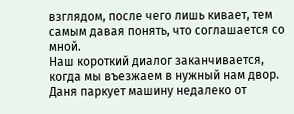взглядом, после чего лишь кивает, тем самым давая понять, что соглашается со мной.
Наш короткий диалог заканчивается, когда мы въезжаем в нужный нам двор. Даня паркует машину недалеко от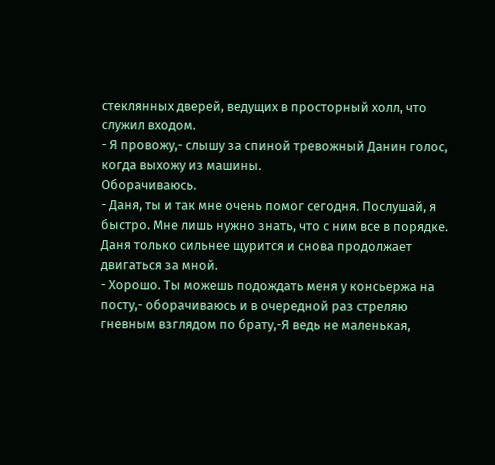стеклянных дверей, ведущих в просторный холл, что служил входом.
- Я провожу,- слышу за спиной тревожный Данин голос, когда выхожу из машины.
Оборачиваюсь.
- Даня, ты и так мне очень помог сегодня. Послушай, я быстро. Мне лишь нужно знать, что с ним все в порядке.
Даня только сильнее щурится и снова продолжает двигаться за мной.
- Хорошо. Ты можешь подождать меня у консьержа на посту,- оборачиваюсь и в очередной раз стреляю гневным взглядом по брату,-Я ведь не маленькая,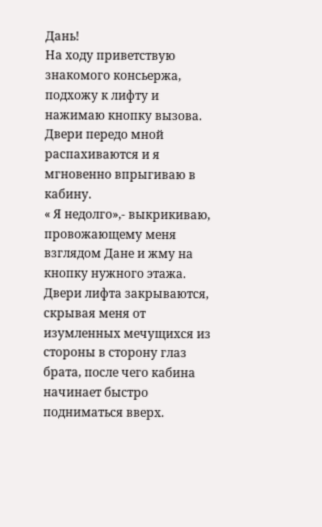Дань!
На ходу приветствую знакомого консьержа, подхожу к лифту и нажимаю кнопку вызова. Двери передо мной распахиваются и я мгновенно впрыгиваю в кабину.
« Я недолго»,- выкрикиваю, провожающему меня взглядом Дане и жму на кнопку нужного этажа. Двери лифта закрываются, скрывая меня от изумленных мечущихся из стороны в сторону глаз брата, после чего кабина начинает быстро подниматься вверх.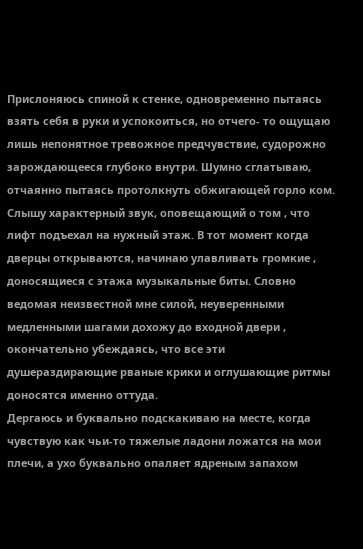Прислоняюсь спиной к стенке, одновременно пытаясь взять себя в руки и успокоиться, но отчего- то ощущаю лишь непонятное тревожное предчувствие, судорожно зарождающееся глубоко внутри. Шумно сглатываю, отчаянно пытаясь протолкнуть обжигающей горло ком.
Слышу характерный звук, оповещающий о том , что лифт подъехал на нужный этаж. В тот момент когда дверцы открываются, начинаю улавливать громкие , доносящиеся с этажа музыкальные биты. Словно ведомая неизвестной мне силой, неуверенными медленными шагами дохожу до входной двери , окончательно убеждаясь, что все эти душераздирающие рваные крики и оглушающие ритмы доносятся именно оттуда.
Дергаюсь и буквально подскакиваю на месте, когда чувствую как чьи-то тяжелые ладони ложатся на мои плечи, а ухо буквально опаляет ядреным запахом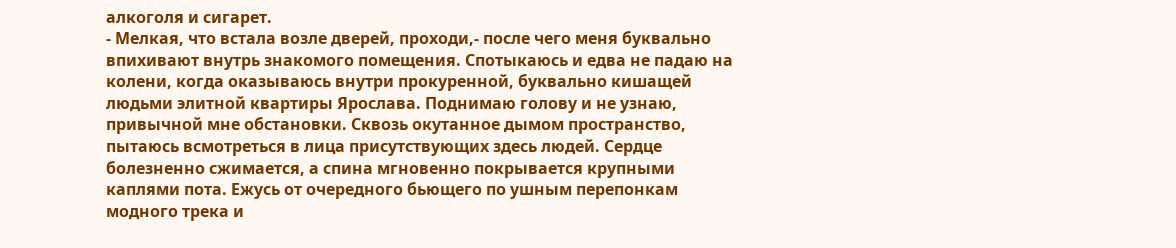алкоголя и сигарет.
- Мелкая, что встала возле дверей, проходи,- после чего меня буквально впихивают внутрь знакомого помещения. Спотыкаюсь и едва не падаю на колени, когда оказываюсь внутри прокуренной, буквально кишащей людьми элитной квартиры Ярослава. Поднимаю голову и не узнаю, привычной мне обстановки. Сквозь окутанное дымом пространство, пытаюсь всмотреться в лица присутствующих здесь людей. Сердце болезненно сжимается, а спина мгновенно покрывается крупными каплями пота. Ежусь от очередного бьющего по ушным перепонкам модного трека и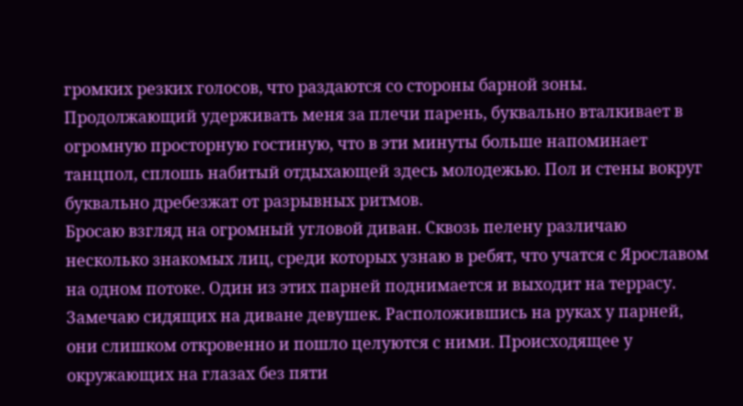громких резких голосов, что раздаются со стороны барной зоны.
Продолжающий удерживать меня за плечи парень, буквально вталкивает в огромную просторную гостиную, что в эти минуты больше напоминает танцпол, сплошь набитый отдыхающей здесь молодежью. Пол и стены вокруг буквально дребезжат от разрывных ритмов.
Бросаю взгляд на огромный угловой диван. Сквозь пелену различаю несколько знакомых лиц, среди которых узнаю в ребят, что учатся с Ярославом на одном потоке. Один из этих парней поднимается и выходит на террасу. Замечаю сидящих на диване девушек. Расположившись на руках у парней, они слишком откровенно и пошло целуются с ними. Происходящее у окружающих на глазах без пяти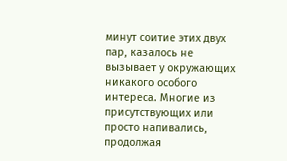минут соитие этих двух пар, казалось не вызывает у окружающих никакого особого интереса. Многие из присутствующих или просто напивались, продолжая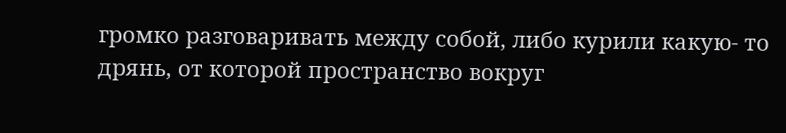громко разговаривать между собой, либо курили какую- то дрянь, от которой пространство вокруг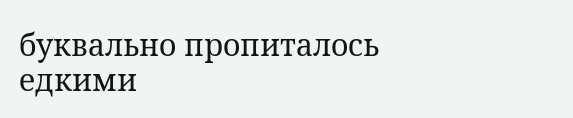буквально пропиталось едкими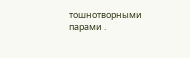тошнотворными парами .